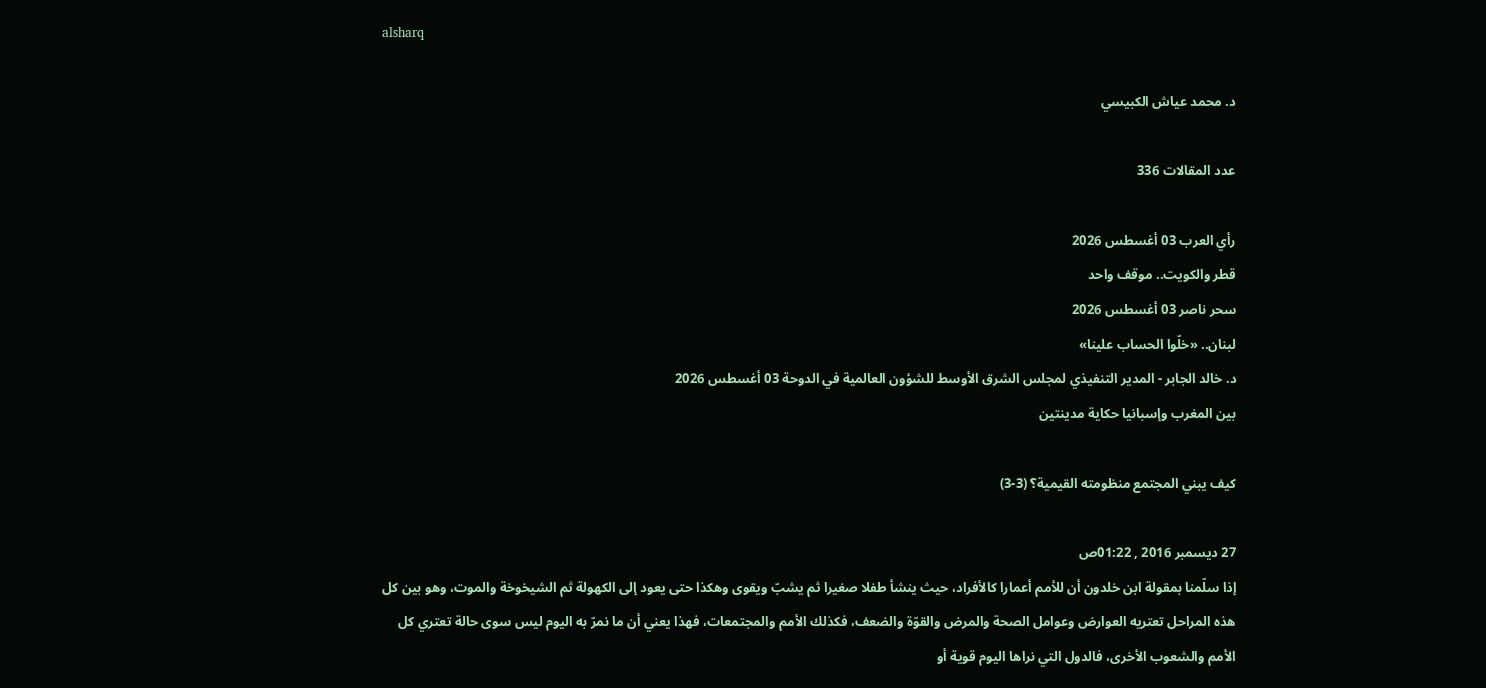alsharq

د. محمد عياش الكبيسي

عدد المقالات 336

رأي العرب 03 أغسطس 2026
قطر والكويت.. موقف واحد
سحر ناصر 03 أغسطس 2026
لبنان.. «خلّوا الحساب علينا»
د. خالد الجابر - المدير التنفيذي لمجلس الشرق الأوسط للشؤون العالمية في الدوحة 03 أغسطس 2026
بين المغرب وإسبانيا حكاية مدينتين

كيف يبني المجتمع منظومته القيمية؟ (3-3)

27 ديسمبر 2016 , 01:22ص
إذا سلّمنا بمقولة ابن خلدون أن للأمم أعمارا كالأفراد، حيث ينشأ طفلا صغيرا ثم يشبّ ويقوى وهكذا حتى يعود إلى الكهولة ثم الشيخوخة والموت، وهو بين كل هذه المراحل تعتريه العوارض وعوامل الصحة والمرض والقوّة والضعف، فكذلك الأمم والمجتمعات، فهذا يعني أن ما نمرّ به اليوم ليس سوى حالة تعتري كل الأمم والشعوب الأخرى، فالدول التي نراها اليوم قوية أو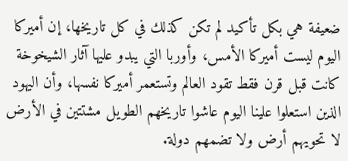ضعيفة هي بكل تأكيد لم تكن كذلك في كل تاريخها، إن أميركا اليوم ليست أميركا الأمس، وأوربا التي يبدو عليها آثار الشيخوخة كانت قبل قرن فقط تقود العالم وتستعمر أميركا نفسها، وأن اليهود الذين استعلوا علينا اليوم عاشوا تاريخهم الطويل مشتتين في الأرض لا تحويهم أرض ولا تضمهم دولة.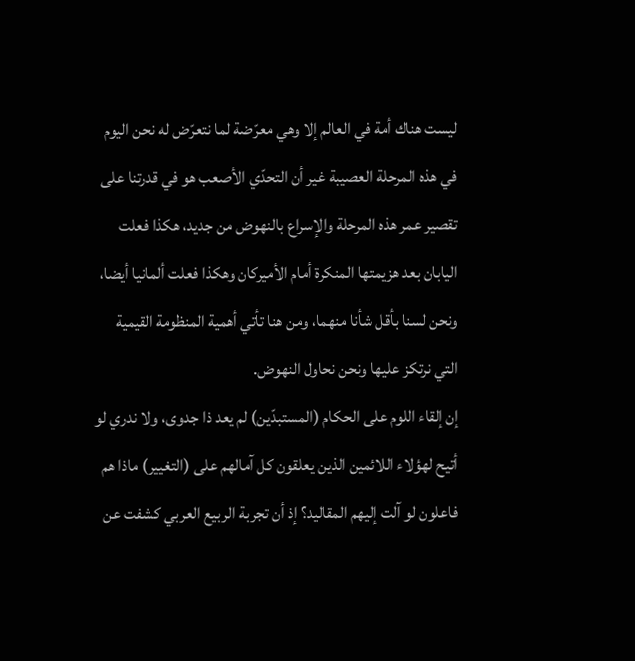ليست هناك أمة في العالم إلا وهي معرّضة لما نتعرّض له نحن اليوم في هذه المرحلة العصيبة غير أن التحدّي الأصعب هو في قدرتنا على تقصير عمر هذه المرحلة والإسراع بالنهوض من جديد، هكذا فعلت اليابان بعد هزيمتها المنكرة أمام الأميركان وهكذا فعلت ألمانيا أيضا، ونحن لسنا بأقل شأنا منهما، ومن هنا تأتي أهمية المنظومة القيمية التي نرتكز عليها ونحن نحاول النهوض.
إن إلقاء اللوم على الحكام (المستبدّين) لم يعد ذا جدوى، ولا ندري لو أتيح لهؤلاء اللائمين الذين يعلقون كل آمالهم على (التغيير) ماذا هم فاعلون لو آلت إليهم المقاليد؟ إذ أن تجربة الربيع العربي كشفت عن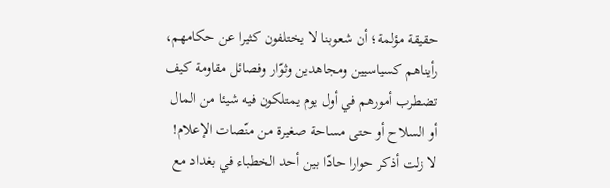حقيقة مؤلمة؛ أن شعوبنا لا يختلفون كثيرا عن حكامهم، رأيناهم كسياسيين ومجاهدين وثوّار وفصائل مقاومة كيف تضطرب أمورهم في أول يوم يمتلكون فيه شيئا من المال أو السلاح أو حتى مساحة صغيرة من منّصات الإعلام!
لا زلت أذكر حوارا حادّا بين أحد الخطباء في بغداد مع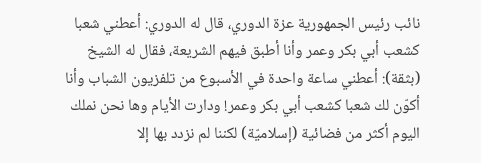نائب رئيس الجمهورية عزة الدوري، قال له الدوري: أعطني شعبا كشعب أبي بكر وعمر وأنا أطبق فيهم الشريعة، فقال له الشيخ (بثقة): أعطني ساعة واحدة في الأسبوع من تلفزيون الشباب وأنا أكوّن لك شعبا كشعب أبي بكر وعمر! ودارت الأيام وها نحن نملك اليوم أكثر من فضائية (إسلاميّة) لكننا لم نزدد بها إلا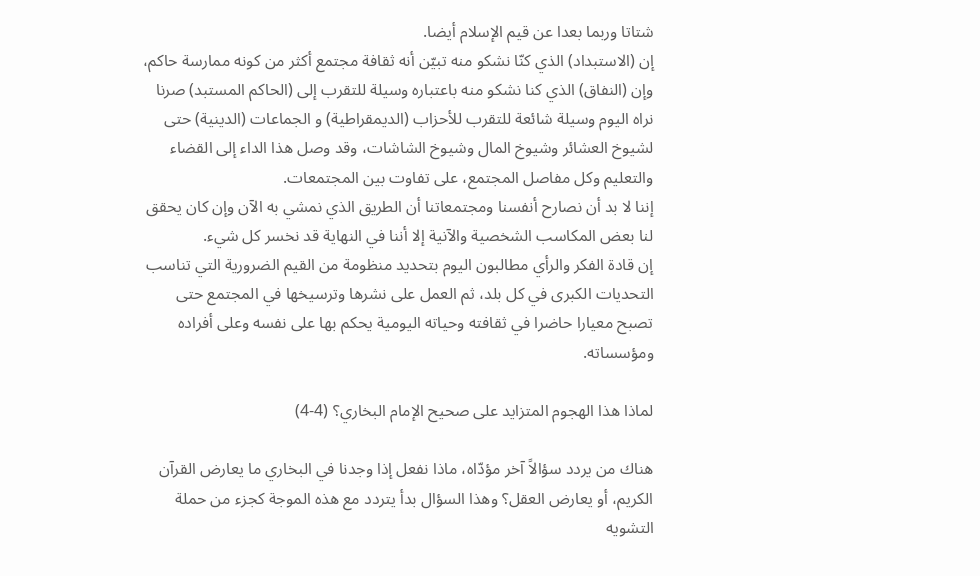شتاتا وربما بعدا عن قيم الإسلام أيضا.
إن (الاستبداد) الذي كنّا نشكو منه تبيّن أنه ثقافة مجتمع أكثر من كونه ممارسة حاكم، وإن (النفاق) الذي كنا نشكو منه باعتباره وسيلة للتقرب إلى (الحاكم المستبد) صرنا نراه اليوم وسيلة شائعة للتقرب للأحزاب (الديمقراطية) و الجماعات (الدينية) حتى لشيوخ العشائر وشيوخ المال وشيوخ الشاشات، وقد وصل هذا الداء إلى القضاء والتعليم وكل مفاصل المجتمع، على تفاوت بين المجتمعات.
إننا لا بد أن نصارح أنفسنا ومجتمعاتنا أن الطريق الذي نمشي به الآن وإن كان يحقق لنا بعض المكاسب الشخصية والآنية إلا أننا في النهاية قد نخسر كل شيء.
إن قادة الفكر والرأي مطالبون اليوم بتحديد منظومة من القيم الضرورية التي تناسب التحديات الكبرى في كل بلد، ثم العمل على نشرها وترسيخها في المجتمع حتى تصبح معيارا حاضرا في ثقافته وحياته اليومية يحكم بها على نفسه وعلى أفراده ومؤسساته.

لماذا هذا الهجوم المتزايد على صحيح الإمام البخاري؟ (4-4)

هناك من يردد سؤالاً آخر مؤدّاه، ماذا نفعل إذا وجدنا في البخاري ما يعارض القرآن الكريم، أو يعارض العقل؟ وهذا السؤال بدأ يتردد مع هذه الموجة كجزء من حملة التشويه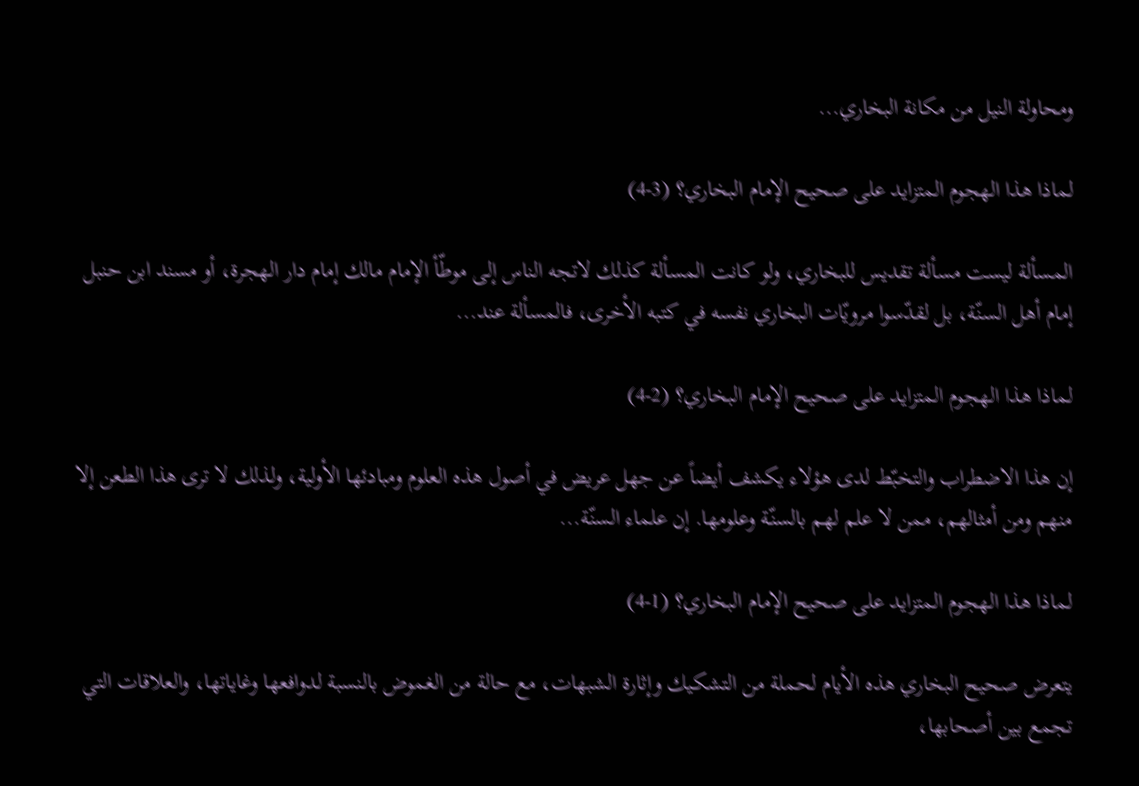ومحاولة النيل من مكانة البخاري...

لماذا هذا الهجوم المتزايد على صحيح الإمام البخاري؟ (3-4)

المسألة ليست مسألة تقديس للبخاري، ولو كانت المسألة كذلك لاتجه الناس إلى موطّأ الإمام مالك إمام دار الهجرة، أو مسند ابن حنبل إمام أهل السنّة، بل لقدّسوا مرويّات البخاري نفسه في كتبه الأخرى، فالمسألة عند...

لماذا هذا الهجوم المتزايد على صحيح الإمام البخاري؟ (2-4)

إن هذا الاضطراب والتخبّط لدى هؤلاء يكشف أيضاً عن جهل عريض في أصول هذه العلوم ومبادئها الأولية، ولذلك لا ترى هذا الطعن إلا منهم ومن أمثالهم، ممن لا علم لهم بالسنّة وعلومها. إن علماء السنّة...

لماذا هذا الهجوم المتزايد على صحيح الإمام البخاري؟ (1-4)

يتعرض صحيح البخاري هذه الأيام لحملة من التشكيك وإثارة الشبهات، مع حالة من الغموض بالنسبة لدوافعها وغاياتها، والعلاقات التي تجمع بين أصحابها،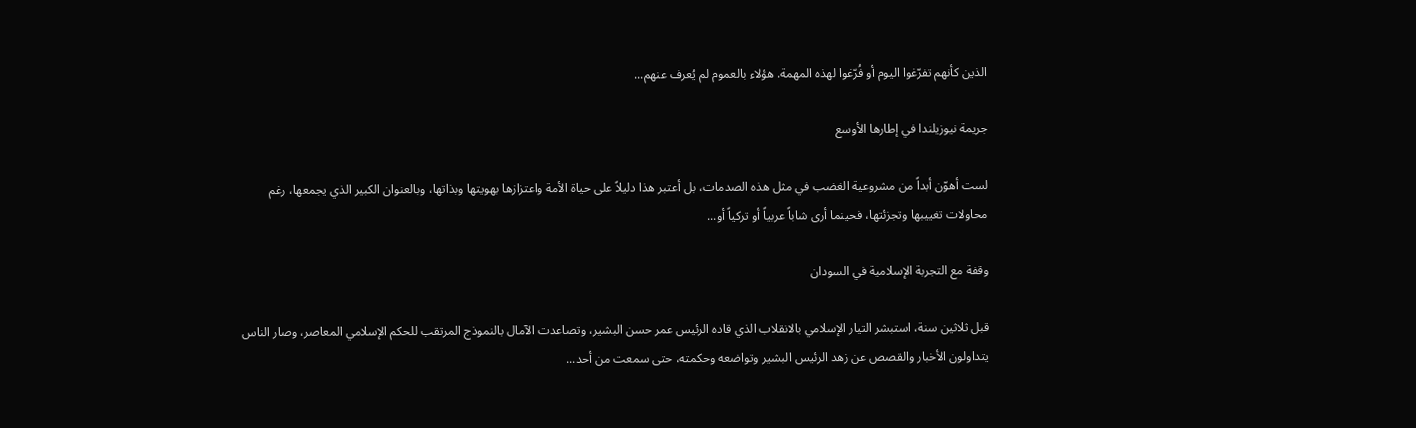الذين كأنهم تفرّغوا اليوم أو فُرّغوا لهذه المهمة. هؤلاء بالعموم لم يُعرف عنهم...

جريمة نيوزيلندا في إطارها الأوسع

لست أهوّن أبداً من مشروعية الغضب في مثل هذه الصدمات، بل أعتبر هذا دليلاً على حياة الأمة واعتزازها بهويتها وبذاتها، وبالعنوان الكبير الذي يجمعها، رغم محاولات تغييبها وتجزئتها، فحينما أرى شاباً عربياً أو تركياً أو...

وقفة مع التجربة الإسلامية في السودان

قبل ثلاثين سنة، استبشر التيار الإسلامي بالانقلاب الذي قاده الرئيس عمر حسن البشير، وتصاعدت الآمال بالنموذج المرتقب للحكم الإسلامي المعاصر، وصار الناس يتداولون الأخبار والقصص عن زهد الرئيس البشير وتواضعه وحكمته، حتى سمعت من أحد...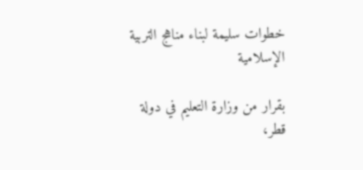خطوات سليمة لبناء مناهج التربية الإسلامية

بقرار من وزارة التعليم في دولة قطر،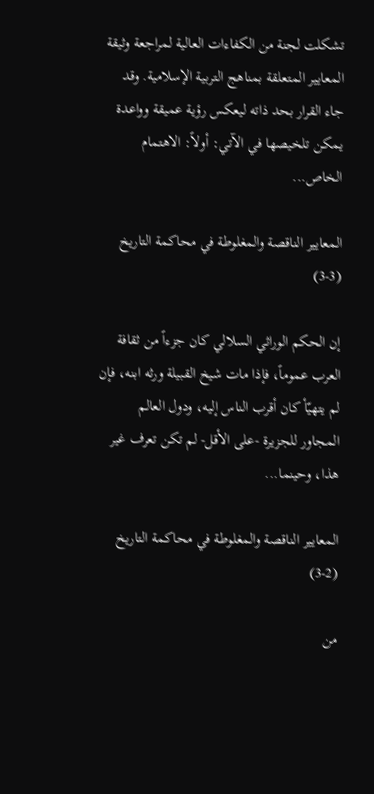تشكلت لجنة من الكفاءات العالية لمراجعة وثيقة المعايير المتعلقة بمناهج التربية الإسلامية. وقد جاء القرار بحد ذاته ليعكس رؤية عميقة وواعدة يمكن تلخيصها في الآتي: أولاً: الاهتمام الخاص...

المعايير الناقصة والمغلوطة في محاكمة التاريخ (3-3)

إن الحكم الوراثي السلالي كان جزءاً من ثقافة العرب عموماً، فإذا مات شيخ القبيلة ورثه ابنه، فإن لم يتهيّأ كان أقرب الناس إليه، ودول العالم المجاور للجزيرة -على الأقل- لم تكن تعرف غير هذا، وحينما...

المعايير الناقصة والمغلوطة في محاكمة التاريخ (2-3)

من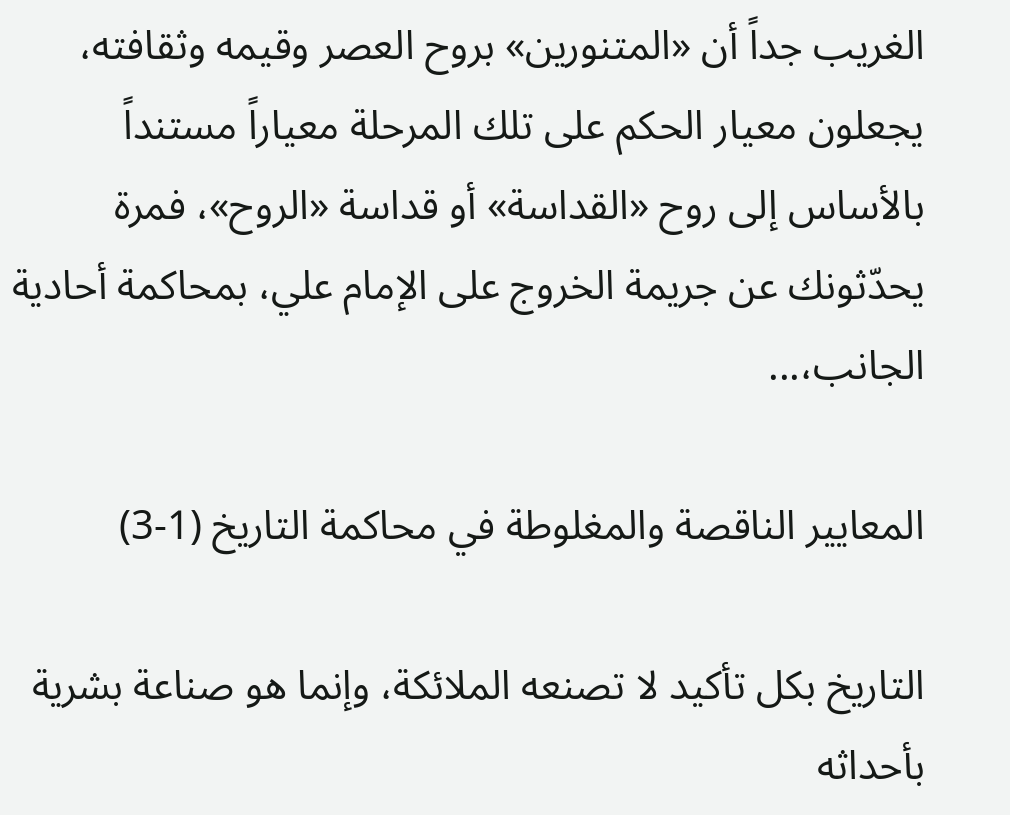الغريب جداً أن «المتنورين» بروح العصر وقيمه وثقافته، يجعلون معيار الحكم على تلك المرحلة معياراً مستنداً بالأساس إلى روح «القداسة» أو قداسة «الروح»، فمرة يحدّثونك عن جريمة الخروج على الإمام علي، بمحاكمة أحادية الجانب،...

المعايير الناقصة والمغلوطة في محاكمة التاريخ (1-3)

التاريخ بكل تأكيد لا تصنعه الملائكة، وإنما هو صناعة بشرية بأحداثه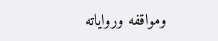ومواقفه ورواياته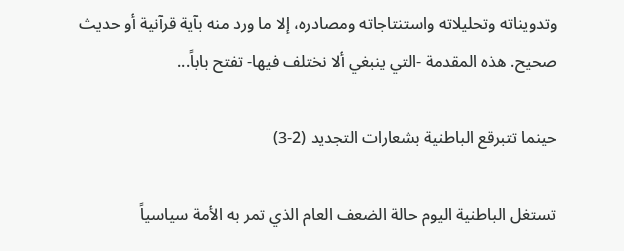وتدويناته وتحليلاته واستنتاجاته ومصادره، إلا ما ورد منه بآية قرآنية أو حديث صحيح. هذه المقدمة -التي ينبغي ألا نختلف فيها- تفتح باباً...

حينما تتبرقع الباطنية بشعارات التجديد (2-3)

تستغل الباطنية اليوم حالة الضعف العام الذي تمر به الأمة سياسياً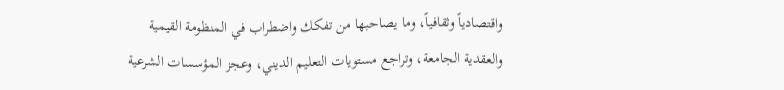واقتصادياً وثقافياً، وما يصاحبها من تفكك واضطراب في المنظومة القيمية والعقدية الجامعة، وتراجع مستويات التعليم الديني، وعجز المؤسسات الشرعية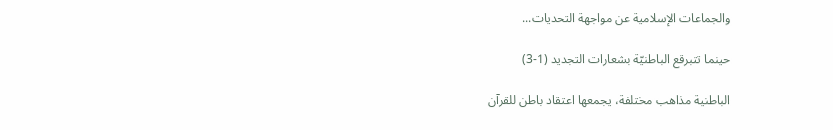والجماعات الإسلامية عن مواجهة التحديات...

حينما تتبرقع الباطنيّة بشعارات التجديد (1-3)

الباطنية مذاهب مختلفة، يجمعها اعتقاد باطن للقرآن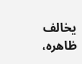يخالف ظاهره،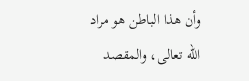وأن هذا الباطن هو مراد الله تعالى، والمقصد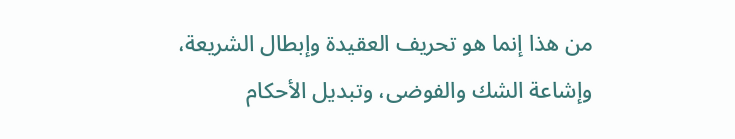من هذا إنما هو تحريف العقيدة وإبطال الشريعة، وإشاعة الشك والفوضى، وتبديل الأحكام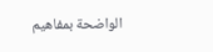الواضحة بمفاهيم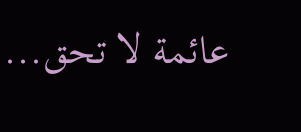عائمة لا تحق...